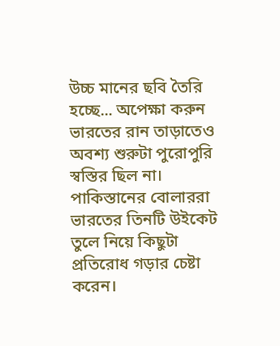উচ্চ মানের ছবি তৈরি হচ্ছে... অপেক্ষা করুন
ভারতের রান তাড়াতেও অবশ্য শুরুটা পুরোপুরি স্বস্তির ছিল না। পাকিস্তানের বোলাররা ভারতের তিনটি উইকেট তুলে নিয়ে কিছুটা প্রতিরোধ গড়ার চেষ্টা করেন।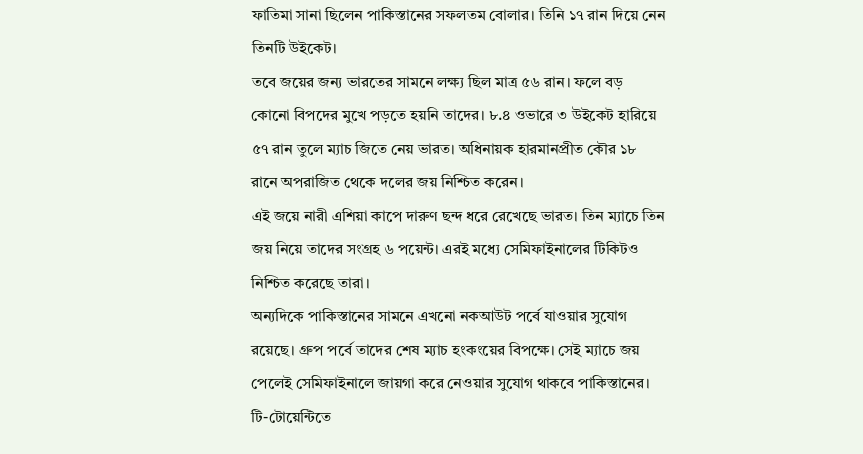ফাতিমা সানা ছিলেন পাকিস্তানের সফলতম বোলার। তিনি ১৭ রান দিয়ে নেন তিনটি উইকেট।
তবে জয়ের জন্য ভারতের সামনে লক্ষ্য ছিল মাত্র ৫৬ রান। ফলে বড় কোনো বিপদের মুখে পড়তে হয়নি তাদের। ৮.৪ ওভারে ৩ উইকেট হারিয়ে ৫৭ রান তুলে ম্যাচ জিতে নেয় ভারত। অধিনায়ক হারমানপ্রীত কৌর ১৮ রানে অপরাজিত থেকে দলের জয় নিশ্চিত করেন।
এই জয়ে নারী এশিয়া কাপে দারুণ ছন্দ ধরে রেখেছে ভারত। তিন ম্যাচে তিন জয় নিয়ে তাদের সংগ্রহ ৬ পয়েন্ট। এরই মধ্যে সেমিফাইনালের টিকিটও নিশ্চিত করেছে তারা।
অন্যদিকে পাকিস্তানের সামনে এখনো নকআউট পর্বে যাওয়ার সুযোগ রয়েছে। গ্রুপ পর্বে তাদের শেষ ম্যাচ হংকংয়ের বিপক্ষে। সেই ম্যাচে জয় পেলেই সেমিফাইনালে জায়গা করে নেওয়ার সুযোগ থাকবে পাকিস্তানের।
টি-টোয়েন্টিতে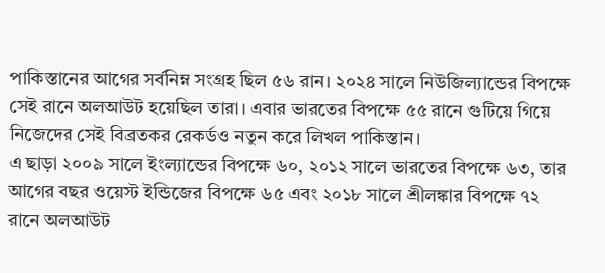পাকিস্তানের আগের সর্বনিম্ন সংগ্রহ ছিল ৫৬ রান। ২০২৪ সালে নিউজিল্যান্ডের বিপক্ষে সেই রানে অলআউট হয়েছিল তারা। এবার ভারতের বিপক্ষে ৫৫ রানে গুটিয়ে গিয়ে নিজেদের সেই বিব্রতকর রেকর্ডও নতুন করে লিখল পাকিস্তান।
এ ছাড়া ২০০৯ সালে ইংল্যান্ডের বিপক্ষে ৬০, ২০১২ সালে ভারতের বিপক্ষে ৬৩, তার আগের বছর ওয়েস্ট ইন্ডিজের বিপক্ষে ৬৫ এবং ২০১৮ সালে শ্রীলঙ্কার বিপক্ষে ৭২ রানে অলআউট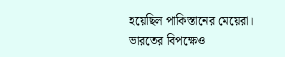হয়েছিল পাকিস্তানের মেয়েরা।
ভারতের বিপক্ষেও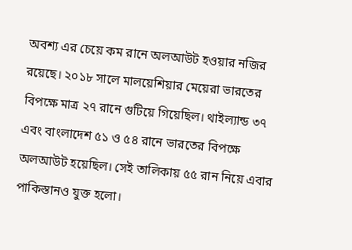অবশ্য এর চেয়ে কম রানে অলআউট হওয়ার নজির রয়েছে। ২০১৮ সালে মালয়েশিয়ার মেয়েরা ভারতের বিপক্ষে মাত্র ২৭ রানে গুটিয়ে গিয়েছিল। থাইল্যান্ড ৩৭ এবং বাংলাদেশ ৫১ ও ৫৪ রানে ভারতের বিপক্ষে অলআউট হয়েছিল। সেই তালিকায় ৫৫ রান নিয়ে এবার পাকিস্তানও যুক্ত হলো।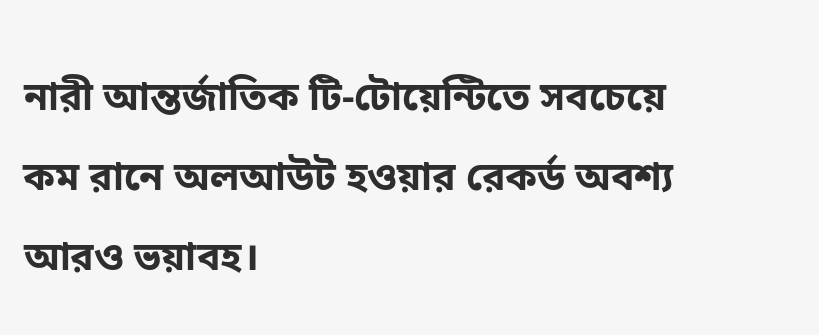নারী আন্তর্জাতিক টি-টোয়েন্টিতে সবচেয়ে কম রানে অলআউট হওয়ার রেকর্ড অবশ্য আরও ভয়াবহ।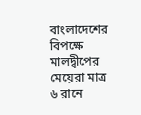বাংলাদেশের বিপক্ষে মালদ্বীপের মেয়েরা মাত্র ৬ রানে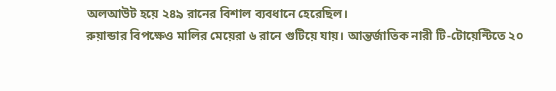অলআউট হয়ে ২৪৯ রানের বিশাল ব্যবধানে হেরেছিল।
রুয়ান্ডার বিপক্ষেও মালির মেয়েরা ৬ রানে গুটিয়ে যায়। আন্তর্জাতিক নারী টি-টোয়েন্টিতে ২০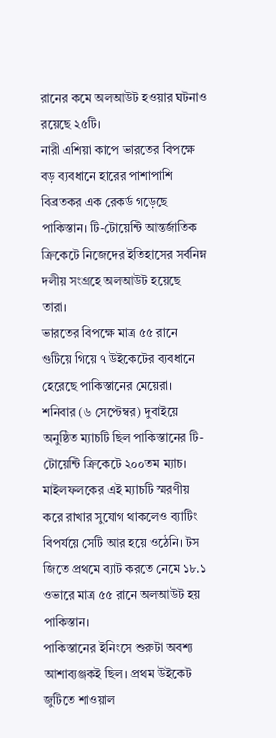রানের কমে অলআউট হওয়ার ঘটনাও রয়েছে ২৫টি।
নারী এশিয়া কাপে ভারতের বিপক্ষে বড় ব্যবধানে হারের পাশাপাশি বিব্রতকর এক রেকর্ড গড়েছে পাকিস্তান। টি-টোয়েন্টি আন্তর্জাতিক ক্রিকেটে নিজেদের ইতিহাসের সর্বনিম্ন দলীয় সংগ্রহে অলআউট হয়েছে তারা।
ভারতের বিপক্ষে মাত্র ৫৫ রানে গুটিয়ে গিয়ে ৭ উইকেটের ব্যবধানে হেরেছে পাকিস্তানের মেয়েরা।
শনিবার (৬ সেপ্টেম্বর) দুবাইয়ে অনুষ্ঠিত ম্যাচটি ছিল পাকিস্তানের টি-টোয়েন্টি ক্রিকেটে ২০০তম ম্যাচ। মাইলফলকের এই ম্যাচটি স্মরণীয় করে রাখার সুযোগ থাকলেও ব্যাটিং বিপর্যয়ে সেটি আর হয়ে ওঠেনি। টস জিতে প্রথমে ব্যাট করতে নেমে ১৮.১ ওভারে মাত্র ৫৫ রানে অলআউট হয় পাকিস্তান।
পাকিস্তানের ইনিংসে শুরুটা অবশ্য আশাব্যঞ্জকই ছিল। প্রথম উইকেট জুটিতে শাওয়াল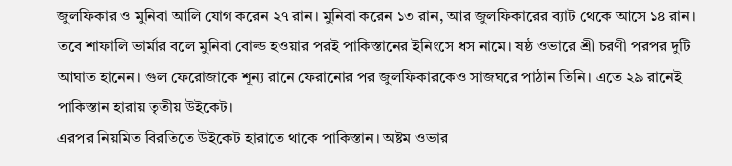জুলফিকার ও মুনিবা আলি যোগ করেন ২৭ রান। মুনিবা করেন ১৩ রান, আর জুলফিকারের ব্যাট থেকে আসে ১৪ রান।
তবে শাফালি ভার্মার বলে মুনিবা বোল্ড হওয়ার পরই পাকিস্তানের ইনিংসে ধস নামে। ষষ্ঠ ওভারে শ্রী চরণী পরপর দুটি আঘাত হানেন। গুল ফেরোজাকে শূন্য রানে ফেরানোর পর জুলফিকারকেও সাজঘরে পাঠান তিনি। এতে ২৯ রানেই পাকিস্তান হারায় তৃতীয় উইকেট।
এরপর নিয়মিত বিরতিতে উইকেট হারাতে থাকে পাকিস্তান। অষ্টম ওভার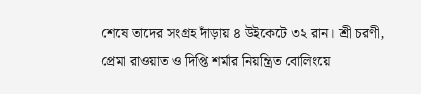শেষে তাদের সংগ্রহ দাঁড়ায় ৪ উইকেটে ৩২ রান। শ্রী চরণী, প্রেমা রাওয়াত ও দিপ্তি শর্মার নিয়ন্ত্রিত বোলিংয়ে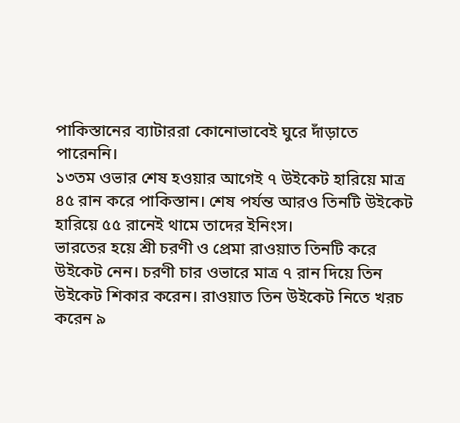পাকিস্তানের ব্যাটাররা কোনোভাবেই ঘুরে দাঁড়াতে পারেননি।
১৩তম ওভার শেষ হওয়ার আগেই ৭ উইকেট হারিয়ে মাত্র ৪৫ রান করে পাকিস্তান। শেষ পর্যন্ত আরও তিনটি উইকেট হারিয়ে ৫৫ রানেই থামে তাদের ইনিংস।
ভারতের হয়ে শ্রী চরণী ও প্রেমা রাওয়াত তিনটি করে উইকেট নেন। চরণী চার ওভারে মাত্র ৭ রান দিয়ে তিন উইকেট শিকার করেন। রাওয়াত তিন উইকেট নিতে খরচ করেন ৯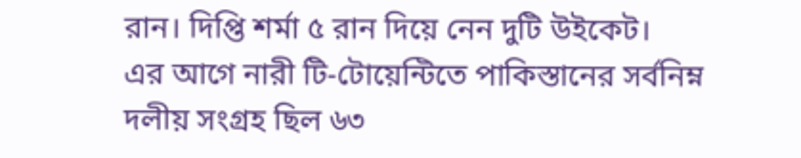রান। দিপ্তি শর্মা ৫ রান দিয়ে নেন দুটি উইকেট।
এর আগে নারী টি-টোয়েন্টিতে পাকিস্তানের সর্বনিম্ন দলীয় সংগ্রহ ছিল ৬৩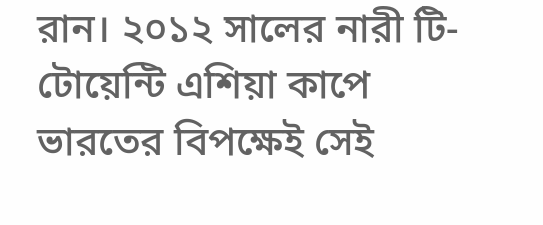রান। ২০১২ সালের নারী টি-টোয়েন্টি এশিয়া কাপে ভারতের বিপক্ষেই সেই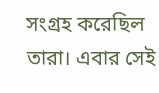সংগ্রহ করেছিল তারা। এবার সেই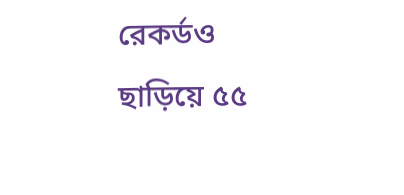রেকর্ডও ছাড়িয়ে ৫৫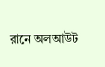রানে অলআউট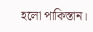হলো পাকিস্তান।